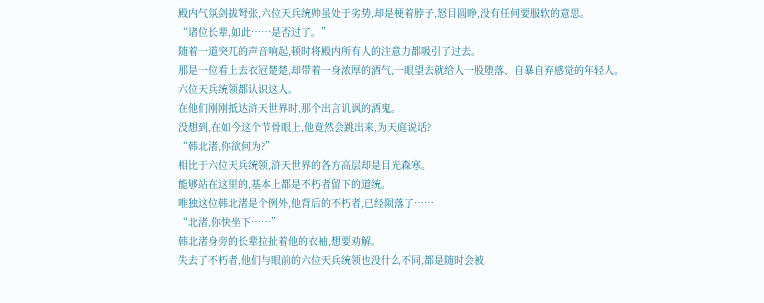殿内气氛剑拔弩张,六位天兵统帅虽处于劣势,却是梗着脖子,怒目圆睁,没有任何要服软的意思。
“诸位长辈,如此……是否过了。”
随着一道突兀的声音响起,顿时将殿内所有人的注意力都吸引了过去。
那是一位看上去衣冠楚楚,却带着一身浓厚的酒气,一眼望去就给人一股堕落、自暴自弃感觉的年轻人。
六位天兵统领都认识这人。
在他们刚刚抵达浒天世界时,那个出言讥讽的酒鬼。
没想到,在如今这个节骨眼上,他竟然会跳出来,为天庭说话?
“韩北渚,你欲何为?”
相比于六位天兵统领,浒天世界的各方高层却是目光森寒。
能够站在这里的,基本上都是不朽者留下的道统。
唯独这位韩北渚是个例外,他背后的不朽者,已经陨落了……
“北渚,你快坐下……”
韩北渚身旁的长辈拉扯着他的衣袖,想要劝解。
失去了不朽者,他们与眼前的六位天兵统领也没什么不同,都是随时会被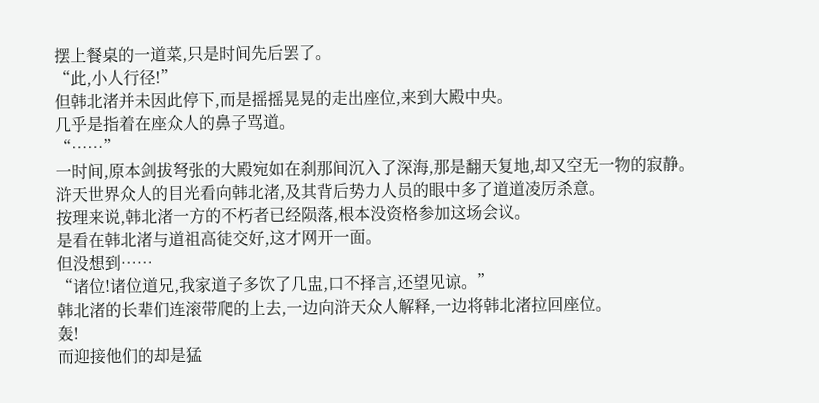摆上餐桌的一道菜,只是时间先后罢了。
“此,小人行径!”
但韩北渚并未因此停下,而是摇摇晃晃的走出座位,来到大殿中央。
几乎是指着在座众人的鼻子骂道。
“……”
一时间,原本剑拔弩张的大殿宛如在刹那间沉入了深海,那是翻天复地,却又空无一物的寂静。
浒天世界众人的目光看向韩北渚,及其背后势力人员的眼中多了道道凌厉杀意。
按理来说,韩北渚一方的不朽者已经陨落,根本没资格参加这场会议。
是看在韩北渚与道祖高徒交好,这才网开一面。
但没想到……
“诸位!诸位道兄,我家道子多饮了几盅,口不择言,还望见谅。”
韩北渚的长辈们连滚带爬的上去,一边向浒天众人解释,一边将韩北渚拉回座位。
轰!
而迎接他们的却是猛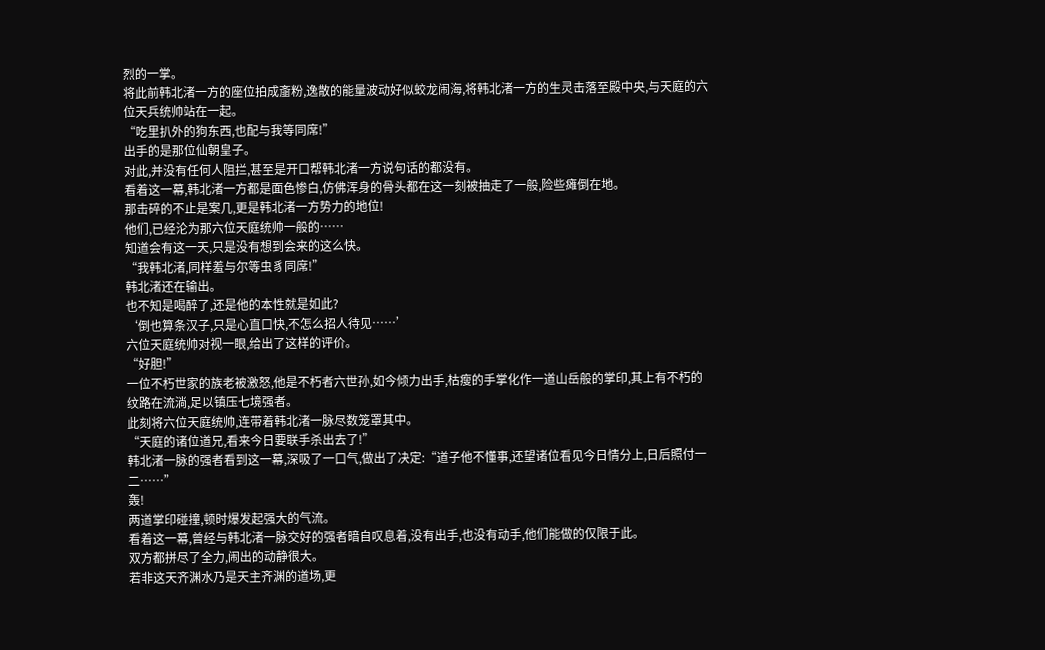烈的一掌。
将此前韩北渚一方的座位拍成齑粉,逸散的能量波动好似蛟龙闹海,将韩北渚一方的生灵击落至殿中央,与天庭的六位天兵统帅站在一起。
“吃里扒外的狗东西,也配与我等同席!”
出手的是那位仙朝皇子。
对此,并没有任何人阻拦,甚至是开口帮韩北渚一方说句话的都没有。
看着这一幕,韩北渚一方都是面色惨白,仿佛浑身的骨头都在这一刻被抽走了一般,险些瘫倒在地。
那击碎的不止是案几,更是韩北渚一方势力的地位!
他们,已经沦为那六位天庭统帅一般的……
知道会有这一天,只是没有想到会来的这么快。
“我韩北渚,同样羞与尔等虫豸同席!”
韩北渚还在输出。
也不知是喝醉了,还是他的本性就是如此?
‘倒也算条汉子,只是心直口快,不怎么招人待见……’
六位天庭统帅对视一眼,给出了这样的评价。
“好胆!”
一位不朽世家的族老被激怒,他是不朽者六世孙,如今倾力出手,枯瘦的手掌化作一道山岳般的掌印,其上有不朽的纹路在流淌,足以镇压七境强者。
此刻将六位天庭统帅,连带着韩北渚一脉尽数笼罩其中。
“天庭的诸位道兄,看来今日要联手杀出去了!”
韩北渚一脉的强者看到这一幕,深吸了一口气,做出了决定:“道子他不懂事,还望诸位看见今日情分上,日后照付一二……”
轰!
两道掌印碰撞,顿时爆发起强大的气流。
看着这一幕,曾经与韩北渚一脉交好的强者暗自叹息着,没有出手,也没有动手,他们能做的仅限于此。
双方都拼尽了全力,闹出的动静很大。
若非这天齐渊水乃是天主齐渊的道场,更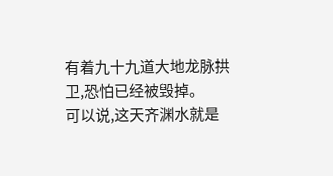有着九十九道大地龙脉拱卫,恐怕已经被毁掉。
可以说,这天齐渊水就是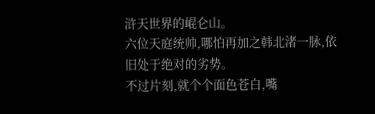浒天世界的崐仑山。
六位天庭统帅,哪怕再加之韩北渚一脉,依旧处于绝对的劣势。
不过片刻,就个个面色苍白,嘴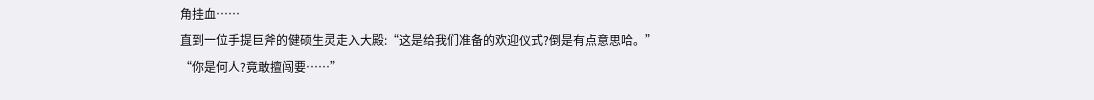角挂血……
直到一位手提巨斧的健硕生灵走入大殿:“这是给我们准备的欢迎仪式?倒是有点意思哈。”
“你是何人?竟敢擅闯要……”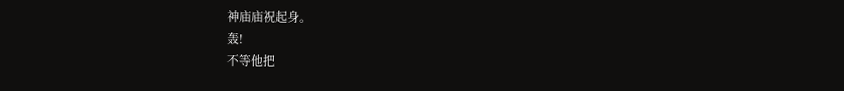神庙庙祝起身。
轰!
不等他把